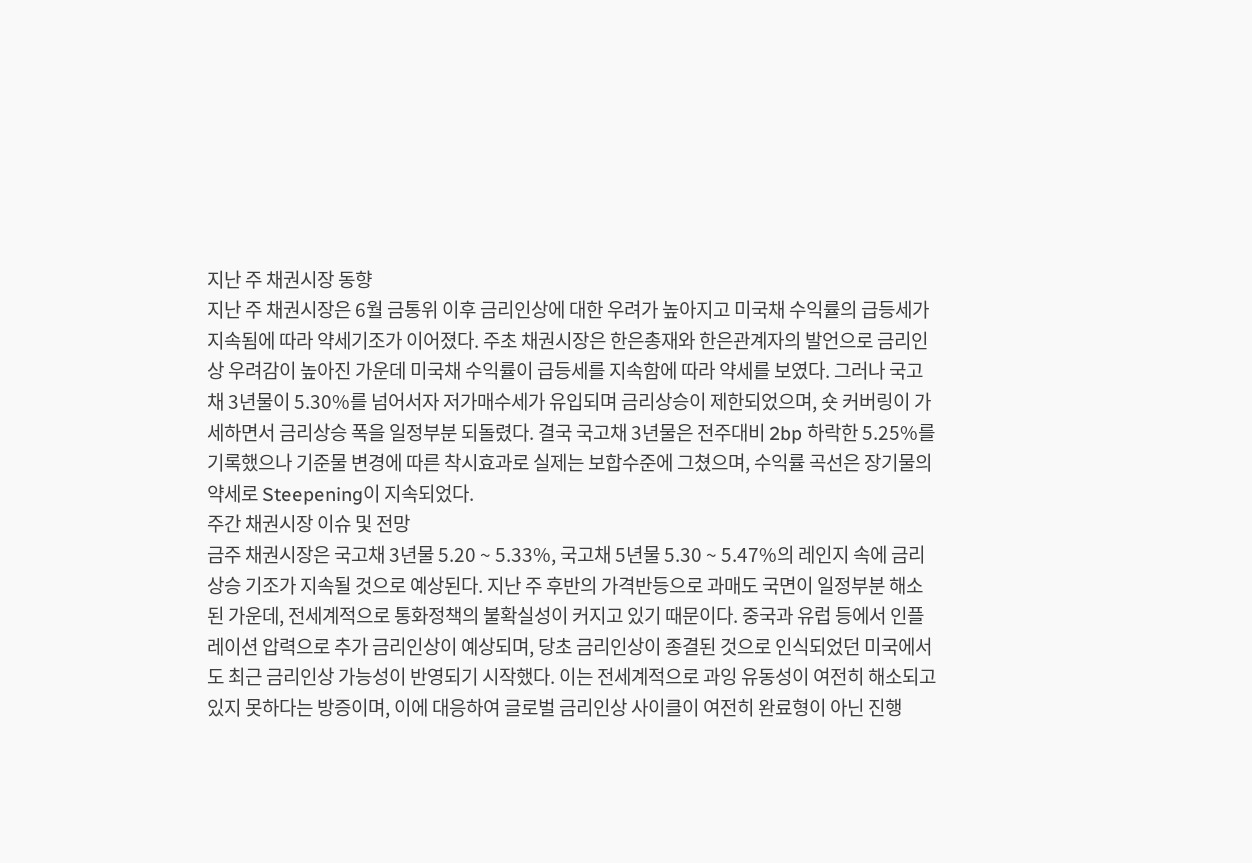지난 주 채권시장 동향
지난 주 채권시장은 6월 금통위 이후 금리인상에 대한 우려가 높아지고 미국채 수익률의 급등세가 지속됨에 따라 약세기조가 이어졌다. 주초 채권시장은 한은총재와 한은관계자의 발언으로 금리인상 우려감이 높아진 가운데 미국채 수익률이 급등세를 지속함에 따라 약세를 보였다. 그러나 국고채 3년물이 5.30%를 넘어서자 저가매수세가 유입되며 금리상승이 제한되었으며, 숏 커버링이 가세하면서 금리상승 폭을 일정부분 되돌렸다. 결국 국고채 3년물은 전주대비 2bp 하락한 5.25%를 기록했으나 기준물 변경에 따른 착시효과로 실제는 보합수준에 그쳤으며, 수익률 곡선은 장기물의 약세로 Steepening이 지속되었다.
주간 채권시장 이슈 및 전망
금주 채권시장은 국고채 3년물 5.20 ~ 5.33%, 국고채 5년물 5.30 ~ 5.47%의 레인지 속에 금리상승 기조가 지속될 것으로 예상된다. 지난 주 후반의 가격반등으로 과매도 국면이 일정부분 해소된 가운데, 전세계적으로 통화정책의 불확실성이 커지고 있기 때문이다. 중국과 유럽 등에서 인플레이션 압력으로 추가 금리인상이 예상되며, 당초 금리인상이 종결된 것으로 인식되었던 미국에서도 최근 금리인상 가능성이 반영되기 시작했다. 이는 전세계적으로 과잉 유동성이 여전히 해소되고 있지 못하다는 방증이며, 이에 대응하여 글로벌 금리인상 사이클이 여전히 완료형이 아닌 진행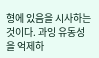형에 있음을 시사하는 것이다. 과잉 유동성을 억제하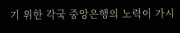기 위한 각국 중앙은행의 노력이 가시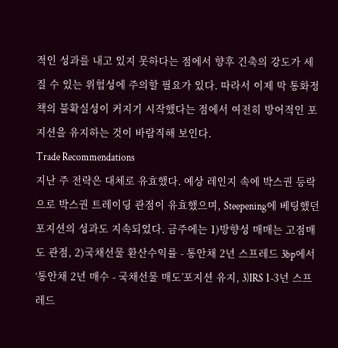적인 성과를 내고 있지 못하다는 점에서 향후 긴축의 강도가 세질 수 있는 위험성에 주의할 필요가 있다. 따라서 이제 막 통화정책의 불확실성이 커지기 시작했다는 점에서 여전히 방어적인 포지션을 유지하는 것이 바람직해 보인다.
Trade Recommendations
지난 주 전략은 대체로 유효했다. 예상 레인지 속에 박스권 등락으로 박스권 트레이딩 관점이 유효했으며, Steepening에 베팅했던 포지션의 성과도 지속되었다. 금주에는 1)방향성 매매는 고점매도 관점, 2)국채선물 환산수익률 - 통안채 2년 스프레드 3bp에서‘통안채 2년 매수 - 국채선물 매도’포지션 유지, 3)IRS 1-3년 스프레드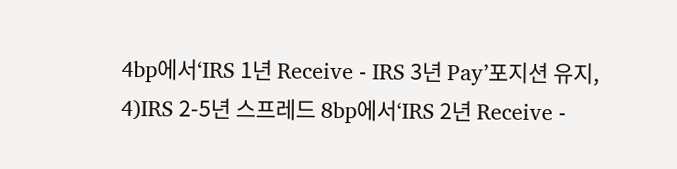4bp에서‘IRS 1년 Receive - IRS 3년 Pay’포지션 유지, 4)IRS 2-5년 스프레드 8bp에서‘IRS 2년 Receive -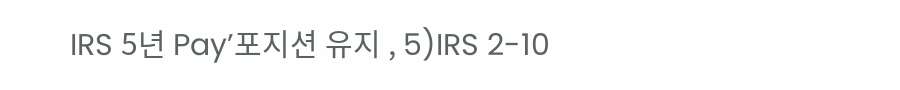IRS 5년 Pay’포지션 유지 , 5)IRS 2-10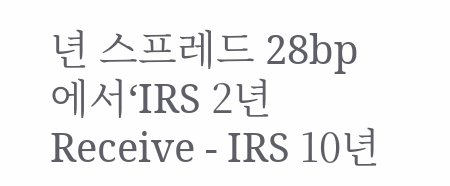년 스프레드 28bp에서‘IRS 2년 Receive - IRS 10년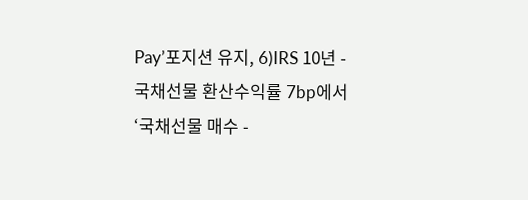Pay’포지션 유지, 6)IRS 10년 - 국채선물 환산수익률 7bp에서‘국채선물 매수 -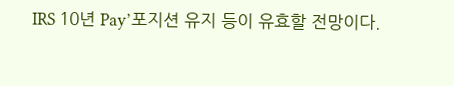IRS 10년 Pay’포지션 유지 등이 유효할 전망이다.